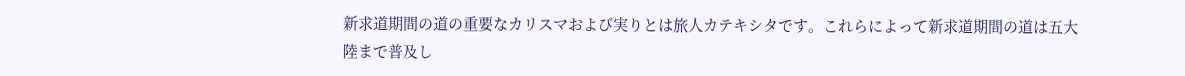新求道期間の道の重要なカリスマおよび実りとは旅人カテキシタです。これらによって新求道期間の道は五大陸まで普及し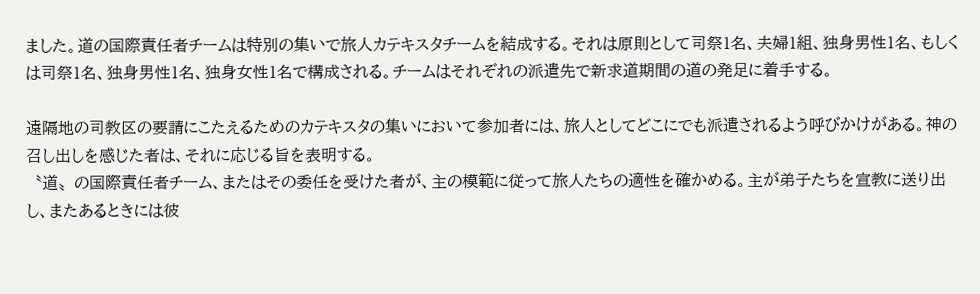ました。道の国際責任者チームは特別の集いで旅人カテキスタチームを結成する。それは原則として司祭1名、夫婦1組、独身男性1名、もしくは司祭1名、独身男性1名、独身女性1名で構成される。チームはそれぞれの派遣先で新求道期間の道の発足に着手する。

遠隔地の司教区の要請にこたえるためのカテキスタの集いにおいて参加者には、旅人としてどこにでも派遣されるよう呼びかけがある。神の召し出しを感じた者は、それに応じる旨を表明する。
〝道〟の国際責任者チーム、またはその委任を受けた者が、主の模範に従って旅人たちの適性を確かめる。主が弟子たちを宣教に送り出し、またあるときには彼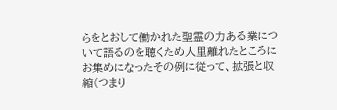らをとおして働かれた聖霊の力ある業について語るのを聴くため人里離れたところにお集めになったその例に従って、拡張と収縮(つまり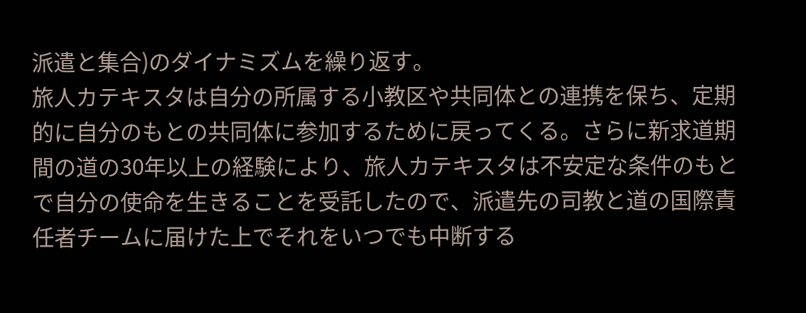派遣と集合)のダイナミズムを繰り返す。
旅人カテキスタは自分の所属する小教区や共同体との連携を保ち、定期的に自分のもとの共同体に参加するために戻ってくる。さらに新求道期間の道の30年以上の経験により、旅人カテキスタは不安定な条件のもとで自分の使命を生きることを受託したので、派遣先の司教と道の国際責任者チームに届けた上でそれをいつでも中断する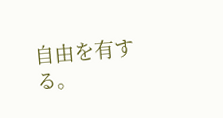自由を有する。